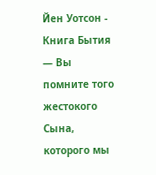Йен Уотсон - Книга Бытия
— Вы помните того жестокого Сына, которого мы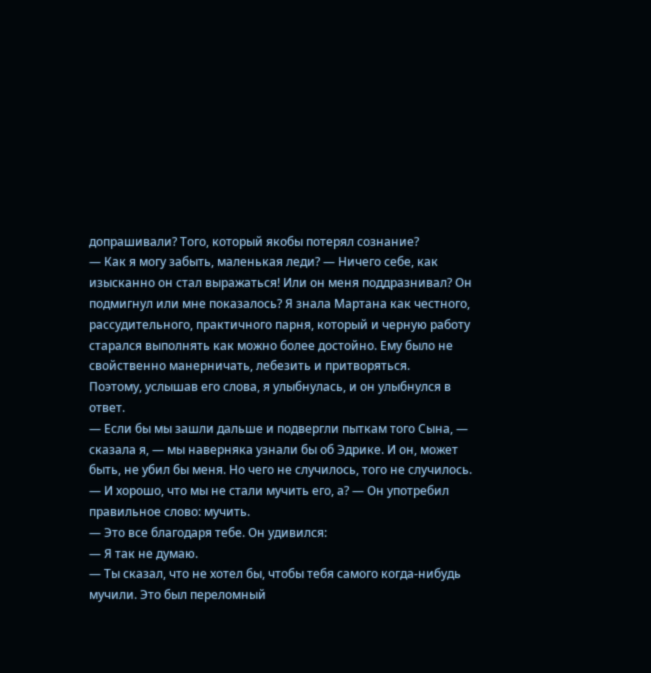допрашивали? Того, который якобы потерял сознание?
— Как я могу забыть, маленькая леди? — Ничего себе, как изысканно он стал выражаться! Или он меня поддразнивал? Он подмигнул или мне показалось? Я знала Мартана как честного, рассудительного, практичного парня, который и черную работу старался выполнять как можно более достойно. Ему было не свойственно манерничать, лебезить и притворяться.
Поэтому, услышав его слова, я улыбнулась, и он улыбнулся в ответ.
— Если бы мы зашли дальше и подвергли пыткам того Сына, — сказала я, — мы наверняка узнали бы об Эдрике. И он, может быть, не убил бы меня. Но чего не случилось, того не случилось.
— И хорошо, что мы не стали мучить его, а? — Он употребил правильное слово: мучить.
— Это все благодаря тебе. Он удивился:
— Я так не думаю.
— Ты сказал, что не хотел бы, чтобы тебя самого когда-нибудь мучили. Это был переломный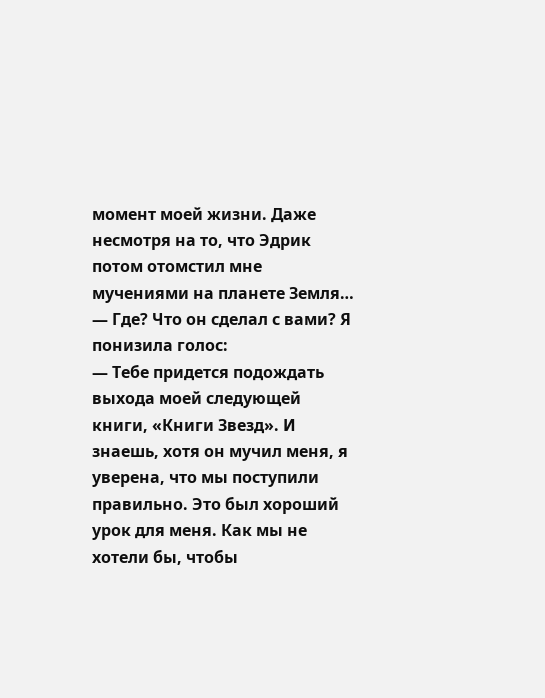момент моей жизни. Даже несмотря на то, что Эдрик потом отомстил мне мучениями на планете Земля…
— Где? Что он сделал с вами? Я понизила голос:
— Тебе придется подождать выхода моей следующей книги, «Книги Звезд». И знаешь, хотя он мучил меня, я уверена, что мы поступили правильно. Это был хороший урок для меня. Как мы не хотели бы, чтобы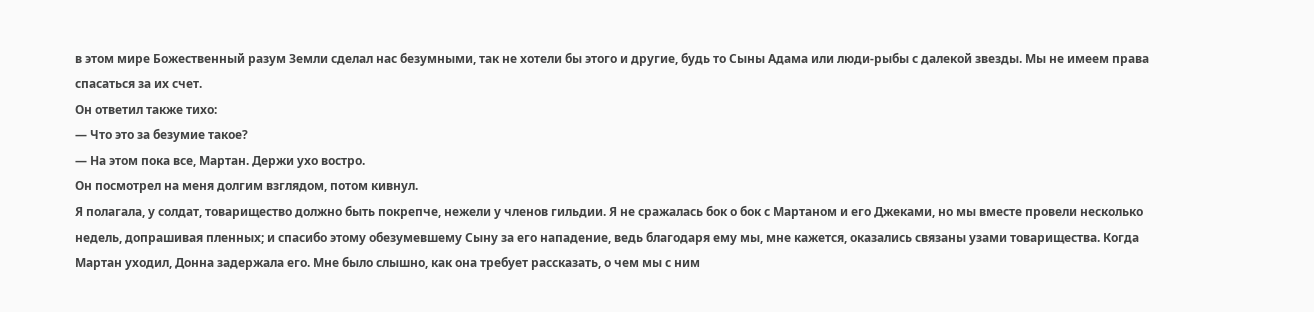в этом мире Божественный разум Земли сделал нас безумными, так не хотели бы этого и другие, будь то Сыны Адама или люди-рыбы с далекой звезды. Мы не имеем права спасаться за их счет.
Он ответил также тихо:
— Что это за безумие такое?
— На этом пока все, Мартан. Держи ухо востро.
Он посмотрел на меня долгим взглядом, потом кивнул.
Я полагала, у солдат, товарищество должно быть покрепче, нежели у членов гильдии. Я не сражалась бок о бок с Мартаном и его Джеками, но мы вместе провели несколько недель, допрашивая пленных; и спасибо этому обезумевшему Сыну за его нападение, ведь благодаря ему мы, мне кажется, оказались связаны узами товарищества. Когда Мартан уходил, Донна задержала его. Мне было слышно, как она требует рассказать, о чем мы с ним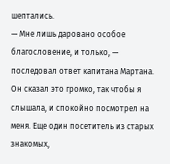шептались.
— Мне лишь даровано особое благословение, и только, — последовал ответ капитана Мартана. Он сказал это громко, так чтобы я слышала, и спокойно посмотрел на меня. Еще один посетитель из старых знакомых,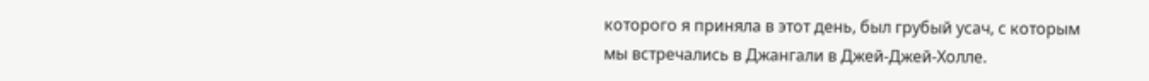которого я приняла в этот день, был грубый усач, с которым мы встречались в Джангали в Джей-Джей-Холле.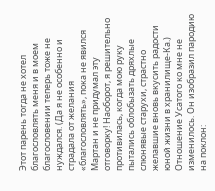Этот парень тогда не хотел благословлять меня и в моем благословении теперь тоже не нуждался. (Да я не особенно и страдала от желания «благословлять», пока не явился Мартан и не придумал эту отговорку! Наоборот, я решительно противилась, когда мою руку пытались облобызать дряхлые слюнявые старухи, страстно желавшие вновь вкусить радости юной жизни в хранилище-Ка.)
Отношение Усатого ко мне не изменилось. Он изобразил пародию на поклон: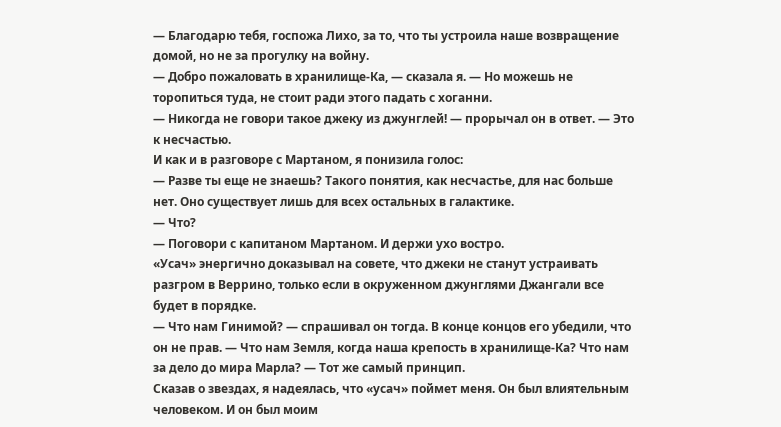— Благодарю тебя, госпожа Лихо, за то, что ты устроила наше возвращение домой, но не за прогулку на войну.
— Добро пожаловать в хранилище-Ка, — сказала я. — Но можешь не торопиться туда, не стоит ради этого падать с хоганни.
— Никогда не говори такое джеку из джунглей! — прорычал он в ответ. — Это к несчастью.
И как и в разговоре с Мартаном, я понизила голос:
— Разве ты еще не знаешь? Такого понятия, как несчастье, для нас больше нет. Оно существует лишь для всех остальных в галактике.
— Что?
— Поговори с капитаном Мартаном. И держи ухо востро.
«Усач» энергично доказывал на совете, что джеки не станут устраивать разгром в Веррино, только если в окруженном джунглями Джангали все будет в порядке.
— Что нам Гинимой? — спрашивал он тогда. В конце концов его убедили, что он не прав. — Что нам Земля, когда наша крепость в хранилище-Ка? Что нам за дело до мира Марла? — Тот же самый принцип.
Сказав о звездах, я надеялась, что «усач» поймет меня. Он был влиятельным человеком. И он был моим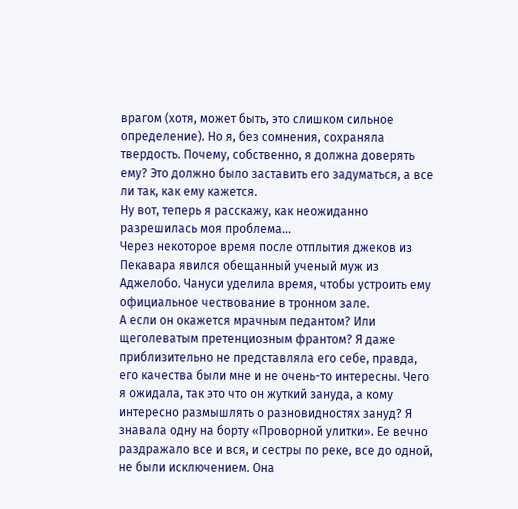врагом (хотя, может быть, это слишком сильное определение). Но я, без сомнения, сохраняла твердость. Почему, собственно, я должна доверять ему? Это должно было заставить его задуматься, а все ли так, как ему кажется.
Ну вот, теперь я расскажу, как неожиданно разрешилась моя проблема…
Через некоторое время после отплытия джеков из Пекавара явился обещанный ученый муж из Аджелобо. Чануси уделила время, чтобы устроить ему официальное чествование в тронном зале.
А если он окажется мрачным педантом? Или щеголеватым претенциозным франтом? Я даже приблизительно не представляла его себе, правда, его качества были мне и не очень-то интересны. Чего я ожидала, так это что он жуткий зануда, а кому интересно размышлять о разновидностях зануд? Я знавала одну на борту «Проворной улитки». Ее вечно раздражало все и вся, и сестры по реке, все до одной, не были исключением. Она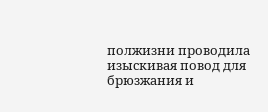полжизни проводила изыскивая повод для брюзжания и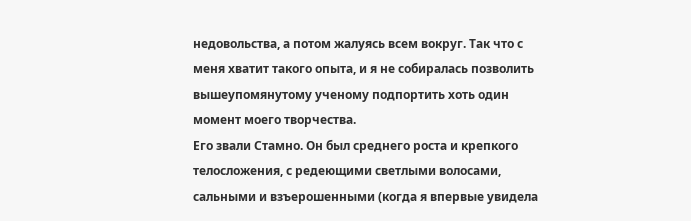недовольства, а потом жалуясь всем вокруг. Так что с меня хватит такого опыта, и я не собиралась позволить вышеупомянутому ученому подпортить хоть один момент моего творчества.
Его звали Стамно. Он был среднего роста и крепкого телосложения, с редеющими светлыми волосами, сальными и взъерошенными (когда я впервые увидела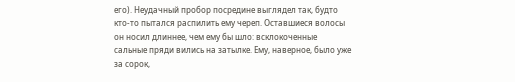его). Неудачный пробор посредине выглядел так, будто кто-то пытался распилить ему череп. Оставшиеся волосы он носил длиннее, чем ему бы шло: всклокоченные сальные пряди вились на затылке. Ему, наверное, было уже за сорок,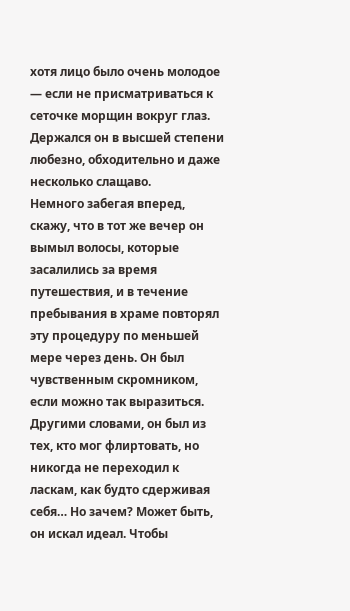хотя лицо было очень молодое — если не присматриваться к сеточке морщин вокруг глаз. Держался он в высшей степени любезно, обходительно и даже несколько слащаво.
Немного забегая вперед, скажу, что в тот же вечер он вымыл волосы, которые засалились за время путешествия, и в течение пребывания в храме повторял эту процедуру по меньшей мере через день. Он был чувственным скромником, если можно так выразиться. Другими словами, он был из тех, кто мог флиртовать, но никогда не переходил к ласкам, как будто сдерживая себя… Но зачем? Может быть, он искал идеал. Чтобы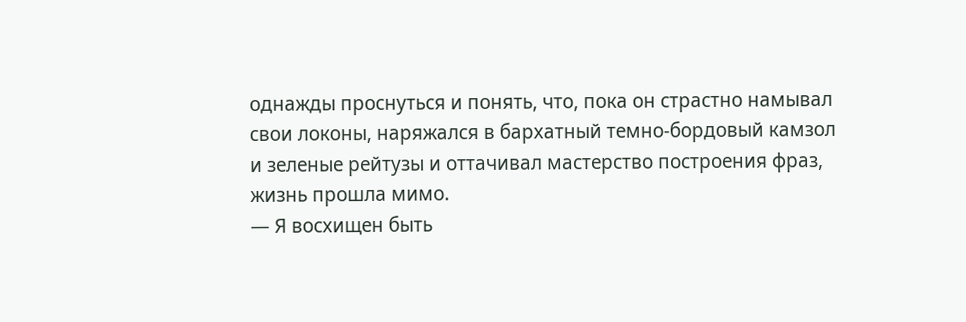однажды проснуться и понять, что, пока он страстно намывал свои локоны, наряжался в бархатный темно-бордовый камзол и зеленые рейтузы и оттачивал мастерство построения фраз, жизнь прошла мимо.
— Я восхищен быть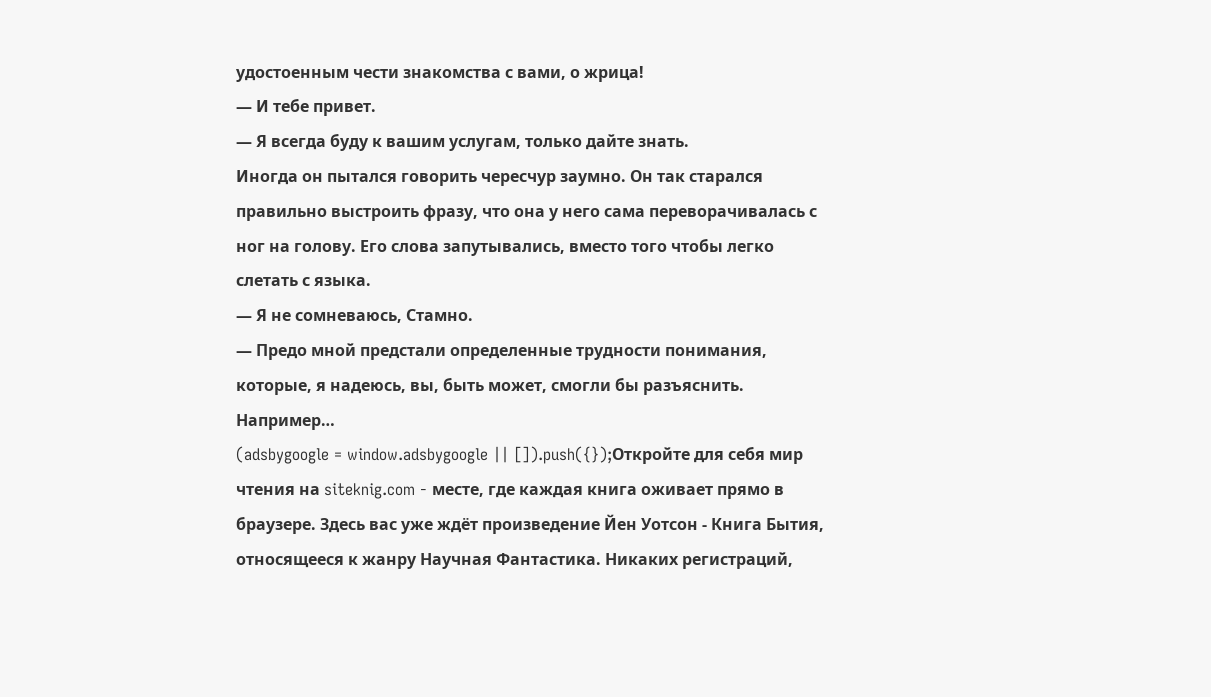удостоенным чести знакомства с вами, о жрица!
— И тебе привет.
— Я всегда буду к вашим услугам, только дайте знать.
Иногда он пытался говорить чересчур заумно. Он так старался правильно выстроить фразу, что она у него сама переворачивалась с ног на голову. Его слова запутывались, вместо того чтобы легко слетать с языка.
— Я не сомневаюсь, Стамно.
— Предо мной предстали определенные трудности понимания, которые, я надеюсь, вы, быть может, смогли бы разъяснить. Например…
(adsbygoogle = window.adsbygoogle || []).push({});Откройте для себя мир чтения на siteknig.com - месте, где каждая книга оживает прямо в браузере. Здесь вас уже ждёт произведение Йен Уотсон - Книга Бытия, относящееся к жанру Научная Фантастика. Никаких регистраций,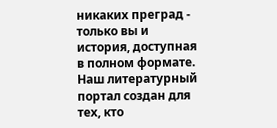никаких преград - только вы и история, доступная в полном формате. Наш литературный портал создан для тех, кто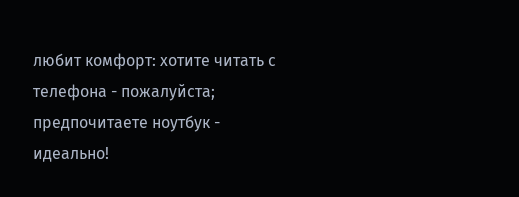любит комфорт: хотите читать с телефона - пожалуйста; предпочитаете ноутбук - идеально!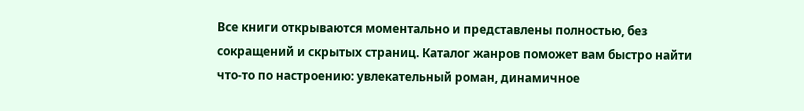Все книги открываются моментально и представлены полностью, без сокращений и скрытых страниц. Каталог жанров поможет вам быстро найти что-то по настроению: увлекательный роман, динамичное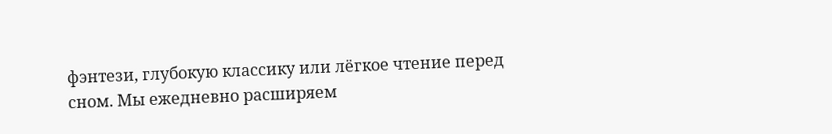фэнтези, глубокую классику или лёгкое чтение перед сном. Мы ежедневно расширяем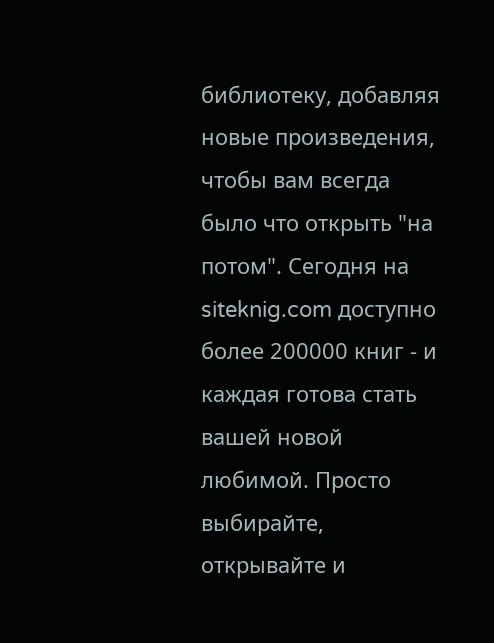библиотеку, добавляя новые произведения, чтобы вам всегда было что открыть "на потом". Сегодня на siteknig.com доступно более 200000 книг - и каждая готова стать вашей новой любимой. Просто выбирайте, открывайте и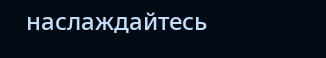наслаждайтесь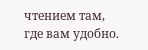чтением там, где вам удобно.